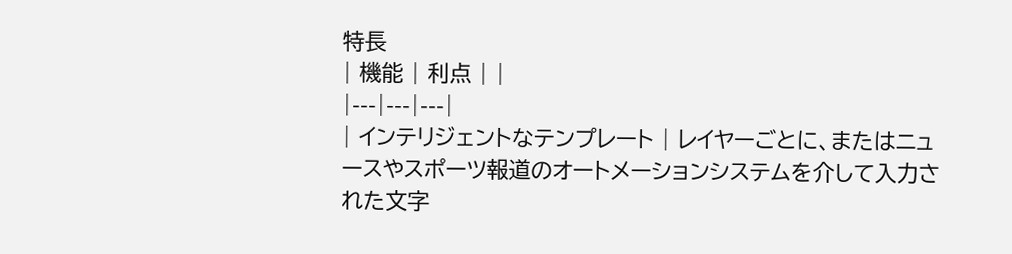特長
| 機能 | 利点 | |
|---|---|---|
| インテリジェントなテンプレート | レイヤーごとに、またはニュースやスポーツ報道のオートメーションシステムを介して入力された文字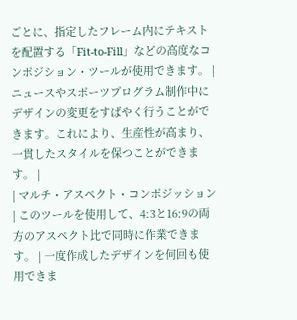ごとに、指定したフレーム内にテキストを配置する「Fit-to-Fill」などの高度なコンポジション・ツールが使用できます。 | ニュースやスポーツプログラム制作中にデザインの変更をすばやく行うことができます。これにより、生産性が高まり、一貫したスタイルを保つことができます。 |
| マルチ・アスペクト・コンポジッション | このツールを使用して、4:3と16:9の両方のアスペクト比で同時に作業できます。 | 一度作成したデザインを何回も使用できま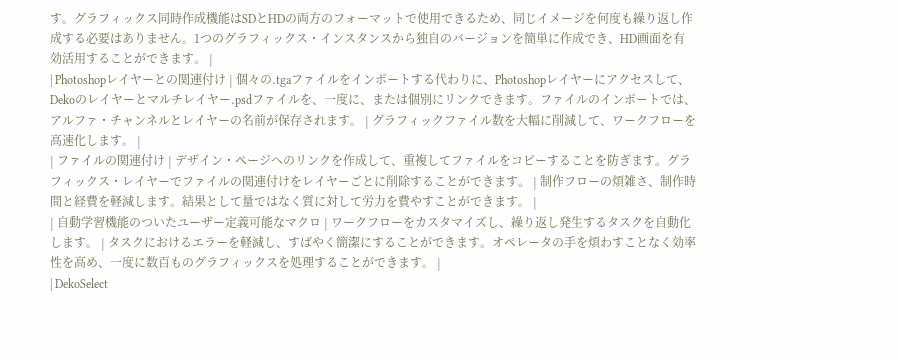す。グラフィックス同時作成機能はSDとHDの両方のフォーマットで使用できるため、同じイメージを何度も繰り返し作成する必要はありません。1つのグラフィックス・インスタンスから独自のバージョンを簡単に作成でき、HD画面を有効活用することができます。 |
| Photoshopレイヤーとの関連付け | 個々の.tgaファイルをインポートする代わりに、Photoshopレイヤーにアクセスして、Dekoのレイヤーとマルチレイヤー.psdファイルを、一度に、または個別にリンクできます。ファイルのインポートでは、アルファ・チャンネルとレイヤーの名前が保存されます。 | グラフィックファイル数を大幅に削減して、ワークフローを高速化します。 |
| ファイルの関連付け | デザイン・ページへのリンクを作成して、重複してファイルをコピーすることを防ぎます。グラフィックス・レイヤーでファイルの関連付けをレイヤーごとに削除することができます。 | 制作フローの煩雑さ、制作時間と経費を軽減します。結果として量ではなく質に対して労力を費やすことができます。 |
| 自動学習機能のついたユーザー定義可能なマクロ | ワークフローをカスタマイズし、繰り返し発生するタスクを自動化します。 | タスクにおけるエラーを軽減し、すばやく簡潔にすることができます。オペレータの手を煩わすことなく効率性を高め、一度に数百ものグラフィックスを処理することができます。 |
| DekoSelect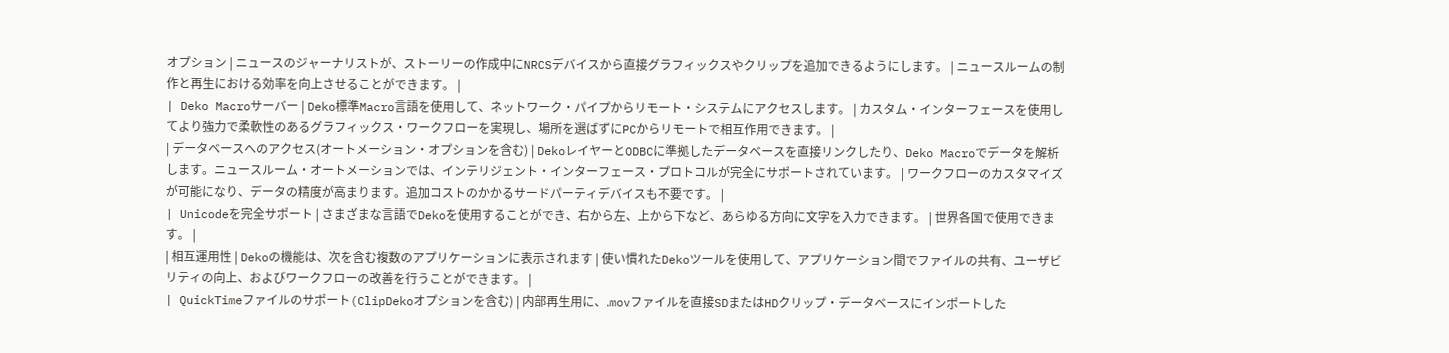オプション | ニュースのジャーナリストが、ストーリーの作成中にNRCSデバイスから直接グラフィックスやクリップを追加できるようにします。 | ニュースルームの制作と再生における効率を向上させることができます。 |
| Deko Macroサーバー | Deko標準Macro言語を使用して、ネットワーク・パイプからリモート・システムにアクセスします。 | カスタム・インターフェースを使用してより強力で柔軟性のあるグラフィックス・ワークフローを実現し、場所を選ばずにPCからリモートで相互作用できます。 |
| データベースへのアクセス(オートメーション・オプションを含む) | DekoレイヤーとODBCに準拠したデータベースを直接リンクしたり、Deko Macroでデータを解析します。ニュースルーム・オートメーションでは、インテリジェント・インターフェース・プロトコルが完全にサポートされています。 | ワークフローのカスタマイズが可能になり、データの精度が高まります。追加コストのかかるサードパーティデバイスも不要です。 |
| Unicodeを完全サポート | さまざまな言語でDekoを使用することができ、右から左、上から下など、あらゆる方向に文字を入力できます。 | 世界各国で使用できます。 |
| 相互運用性 | Dekoの機能は、次を含む複数のアプリケーションに表示されます | 使い慣れたDekoツールを使用して、アプリケーション間でファイルの共有、ユーザビリティの向上、およびワークフローの改善を行うことができます。 |
| QuickTimeファイルのサポート(ClipDekoオプションを含む) | 内部再生用に、.movファイルを直接SDまたはHDクリップ・データベースにインポートした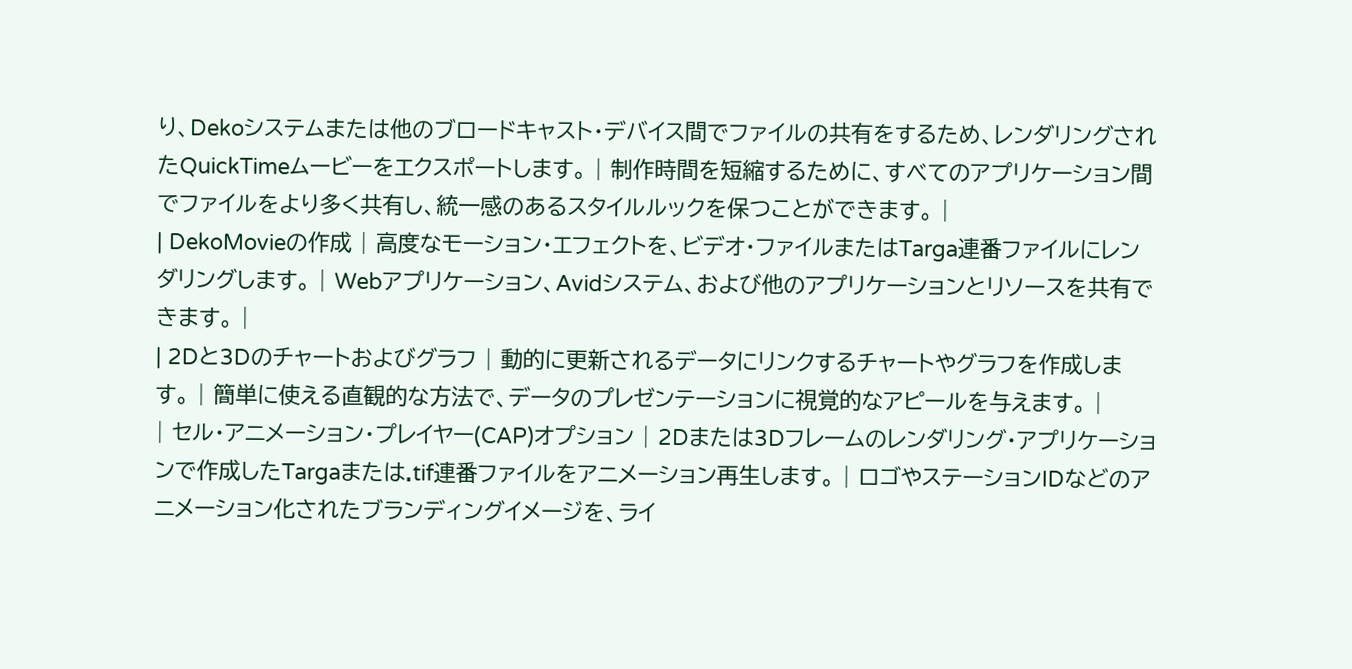り、Dekoシステムまたは他のブロードキャスト・デバイス間でファイルの共有をするため、レンダリングされたQuickTimeムービーをエクスポートします。 | 制作時間を短縮するために、すべてのアプリケーション間でファイルをより多く共有し、統一感のあるスタイルルックを保つことができます。 |
| DekoMovieの作成 | 高度なモーション・エフェクトを、ビデオ・ファイルまたはTarga連番ファイルにレンダリングします。 | Webアプリケーション、Avidシステム、および他のアプリケーションとリソースを共有できます。 |
| 2Dと3Dのチャートおよびグラフ | 動的に更新されるデータにリンクするチャートやグラフを作成します。 | 簡単に使える直観的な方法で、データのプレゼンテーションに視覚的なアピールを与えます。 |
| セル・アニメーション・プレイヤー(CAP)オプション | 2Dまたは3Dフレームのレンダリング・アプリケーションで作成したTargaまたは.tif連番ファイルをアニメーション再生します。 | ロゴやステーションIDなどのアニメーション化されたブランディングイメージを、ライ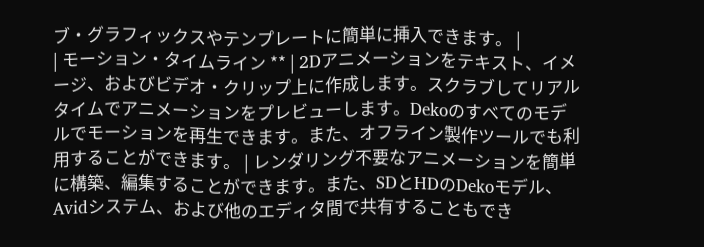ブ・グラフィックスやテンプレートに簡単に挿入できます。 |
| モーション・タイムライン ** | 2Dアニメーションをテキスト、イメージ、およびビデオ・クリップ上に作成します。スクラブしてリアルタイムでアニメーションをプレビューします。Dekoのすべてのモデルでモーションを再生できます。また、オフライン製作ツールでも利用することができます。 | レンダリング不要なアニメーションを簡単に構築、編集することができます。また、SDとHDのDekoモデル、Avidシステム、および他のエディタ間で共有することもでき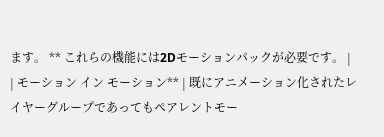ます。 ** これらの機能には2Dモーションパックが必要です。 |
| モーション イン モーション** | 既にアニメーション化されたレイヤーグループであってもペアレントモー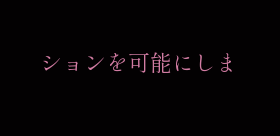ションを可能にしま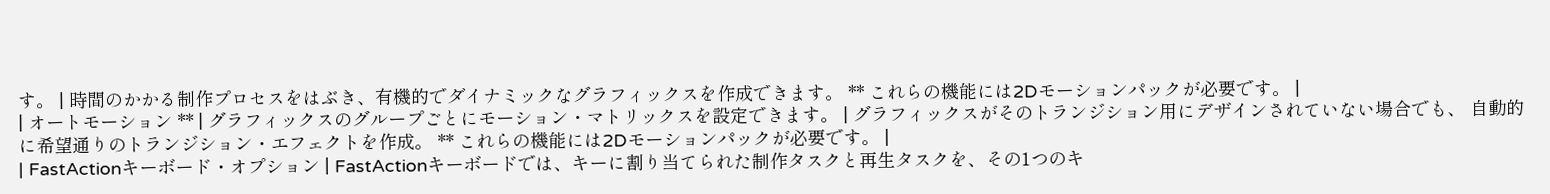す。 | 時間のかかる制作プロセスをはぶき、有機的でダイナミックなグラフィックスを作成できます。 ** これらの機能には2Dモーションパックが必要です。 |
| オートモーション ** | グラフィックスのグループごとにモーション・マトリックスを設定できます。 | グラフィックスがそのトランジション用にデザインされていない場合でも、 自動的に希望通りのトランジション・エフェクトを作成。 ** これらの機能には2Dモーションパックが必要です。 |
| FastActionキーボード・オプション | FastActionキーボードでは、キーに割り当てられた制作タスクと再生タスクを、その1つのキ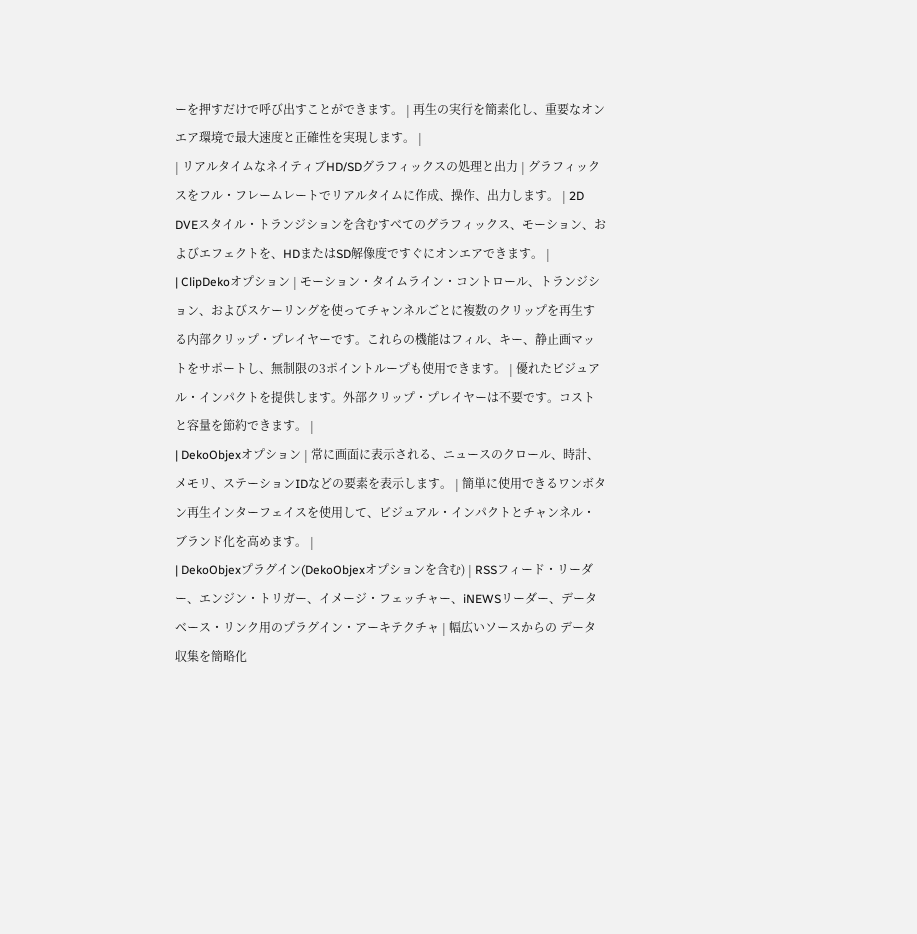ーを押すだけで呼び出すことができます。 | 再生の実行を簡素化し、重要なオンエア環境で最大速度と正確性を実現します。 |
| リアルタイムなネイティブHD/SDグラフィックスの処理と出力 | グラフィックスをフル・フレームレートでリアルタイムに作成、操作、出力します。 | 2D DVEスタイル・トランジションを含むすべてのグラフィックス、モーション、およびエフェクトを、HDまたはSD解像度ですぐにオンエアできます。 |
| ClipDekoオプション | モーション・タイムライン・コントロール、トランジション、およびスケーリングを使ってチャンネルごとに複数のクリップを再生する内部クリップ・プレイヤーです。これらの機能はフィル、キー、静止画マットをサポートし、無制限の3ポイントループも使用できます。 | 優れたビジュアル・インパクトを提供します。外部クリップ・プレイヤーは不要です。コストと容量を節約できます。 |
| DekoObjexオプション | 常に画面に表示される、ニュースのクロール、時計、メモリ、ステーションIDなどの要素を表示します。 | 簡単に使用できるワンボタン再生インターフェイスを使用して、ビジュアル・インパクトとチャンネル・ブランド化を高めます。 |
| DekoObjexプラグイン(DekoObjexオプションを含む) | RSSフィード・リーダー、エンジン・トリガー、イメージ・フェッチャー、iNEWSリーダー、データベース・リンク用のプラグイン・アーキテクチャ | 幅広いソースからの データ収集を簡略化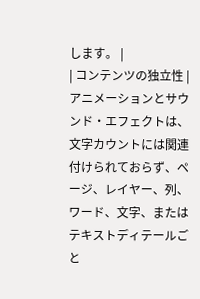します。 |
| コンテンツの独立性 | アニメーションとサウンド・エフェクトは、文字カウントには関連付けられておらず、ページ、レイヤー、列、ワード、文字、またはテキストディテールごと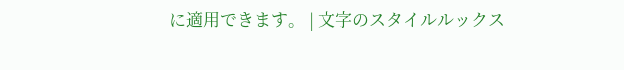に適用できます。 | 文字のスタイルルックス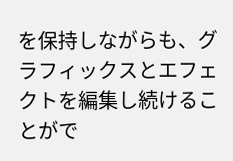を保持しながらも、グラフィックスとエフェクトを編集し続けることがで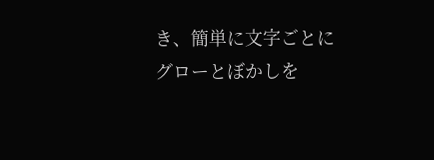き、簡単に文字ごとにグローとぼかしを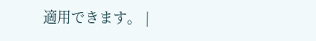適用できます。 |